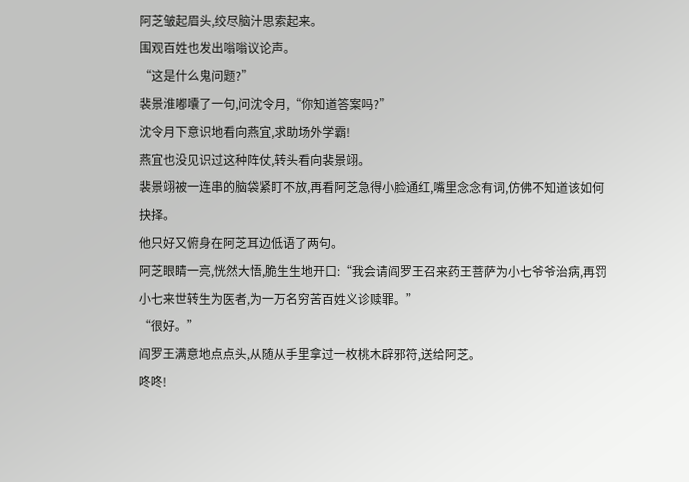阿芝皱起眉头,绞尽脑汁思索起来。
围观百姓也发出嗡嗡议论声。
“这是什么鬼问题?”
裴景淮嘟囔了一句,问沈令月,“你知道答案吗?”
沈令月下意识地看向燕宜,求助场外学霸!
燕宜也没见识过这种阵仗,转头看向裴景翊。
裴景翊被一连串的脑袋紧盯不放,再看阿芝急得小脸通红,嘴里念念有词,仿佛不知道该如何抉择。
他只好又俯身在阿芝耳边低语了两句。
阿芝眼睛一亮,恍然大悟,脆生生地开口:“我会请阎罗王召来药王菩萨为小七爷爷治病,再罚小七来世转生为医者,为一万名穷苦百姓义诊赎罪。”
“很好。”
阎罗王满意地点点头,从随从手里拿过一枚桃木辟邪符,送给阿芝。
咚咚!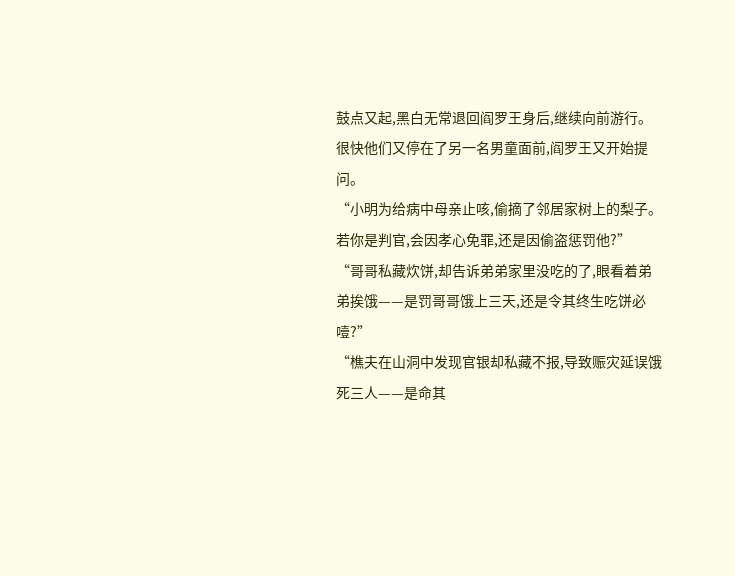鼓点又起,黑白无常退回阎罗王身后,继续向前游行。
很快他们又停在了另一名男童面前,阎罗王又开始提问。
“小明为给病中母亲止咳,偷摘了邻居家树上的梨子。若你是判官,会因孝心免罪,还是因偷盗惩罚他?”
“哥哥私藏炊饼,却告诉弟弟家里没吃的了,眼看着弟弟挨饿——是罚哥哥饿上三天,还是令其终生吃饼必噎?”
“樵夫在山洞中发现官银却私藏不报,导致赈灾延误饿死三人——是命其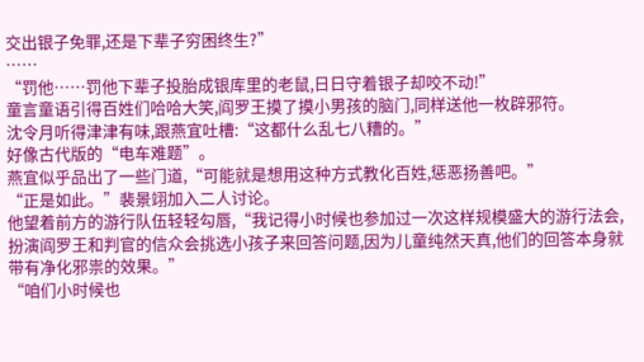交出银子免罪,还是下辈子穷困终生?”
……
“罚他……罚他下辈子投胎成银库里的老鼠,日日守着银子却咬不动!”
童言童语引得百姓们哈哈大笑,阎罗王摸了摸小男孩的脑门,同样送他一枚辟邪符。
沈令月听得津津有味,跟燕宜吐槽:“这都什么乱七八糟的。”
好像古代版的“电车难题”。
燕宜似乎品出了一些门道,“可能就是想用这种方式教化百姓,惩恶扬善吧。”
“正是如此。”裴景翊加入二人讨论。
他望着前方的游行队伍轻轻勾唇,“我记得小时候也参加过一次这样规模盛大的游行法会,扮演阎罗王和判官的信众会挑选小孩子来回答问题,因为儿童纯然天真,他们的回答本身就带有净化邪祟的效果。”
“咱们小时候也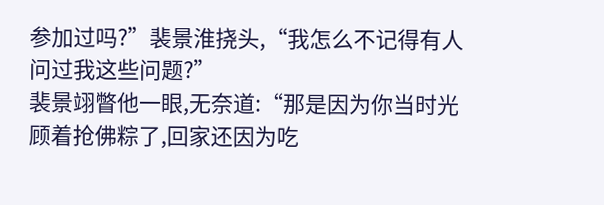参加过吗?”裴景淮挠头,“我怎么不记得有人问过我这些问题?”
裴景翊瞥他一眼,无奈道:“那是因为你当时光顾着抢佛粽了,回家还因为吃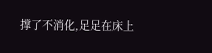撑了不消化,足足在床上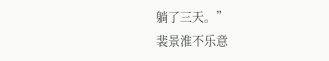躺了三天。”
裴景淮不乐意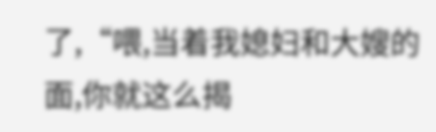了,“喂,当着我媳妇和大嫂的面,你就这么揭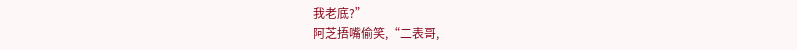我老底?”
阿芝捂嘴偷笑,“二表哥,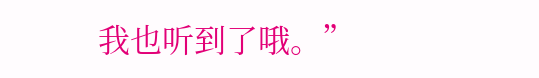我也听到了哦。”